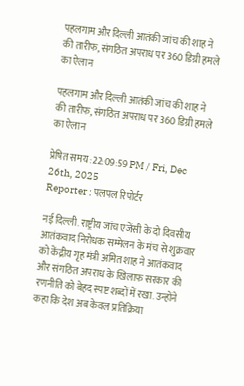पहलगाम और दिल्ली आतंकी जांच की शाह ने की तारीफ, संगठित अपराध पर 360 डिग्री हमले का ऐलान

पहलगाम और दिल्ली आतंकी जांच की शाह ने की तारीफ, संगठित अपराध पर 360 डिग्री हमले का ऐलान

प्रेषित समय :22:09:59 PM / Fri, Dec 26th, 2025
Reporter : पलपल रिपोर्टर

नई दिल्ली. राष्ट्रीय जांच एजेंसी के दो दिवसीय आतंकवाद निरोधक सम्मेलन के मंच से शुक्रवार को केंद्रीय गृह मंत्री अमित शाह ने आतंकवाद और संगठित अपराध के खिलाफ सरकार की रणनीति को बेहद स्पष्ट शब्दों में रखा. उन्होंने कहा कि देश अब केवल प्रतिक्रिया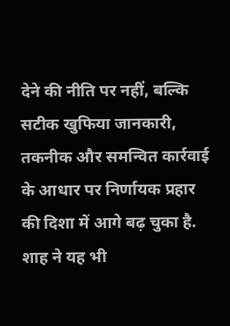देने की नीति पर नहीं, बल्कि सटीक खुफिया जानकारी, तकनीक और समन्वित कार्रवाई के आधार पर निर्णायक प्रहार की दिशा में आगे बढ़ चुका है. शाह ने यह भी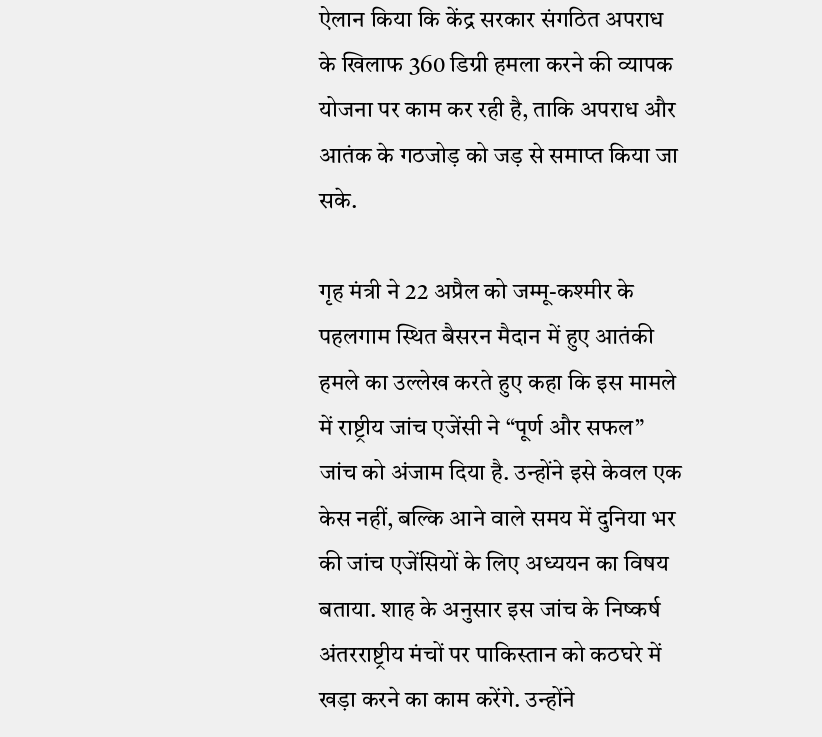ऐलान किया कि केंद्र सरकार संगठित अपराध के खिलाफ 360 डिग्री हमला करने की व्यापक योजना पर काम कर रही है, ताकि अपराध और आतंक के गठजोड़ को जड़ से समाप्त किया जा सके.

गृह मंत्री ने 22 अप्रैल को जम्मू-कश्मीर के पहलगाम स्थित बैसरन मैदान में हुए आतंकी हमले का उल्लेख करते हुए कहा कि इस मामले में राष्ट्रीय जांच एजेंसी ने “पूर्ण और सफल” जांच को अंजाम दिया है. उन्होंने इसे केवल एक केस नहीं, बल्कि आने वाले समय में दुनिया भर की जांच एजेंसियों के लिए अध्ययन का विषय बताया. शाह के अनुसार इस जांच के निष्कर्ष अंतरराष्ट्रीय मंचों पर पाकिस्तान को कठघरे में खड़ा करने का काम करेंगे. उन्होंने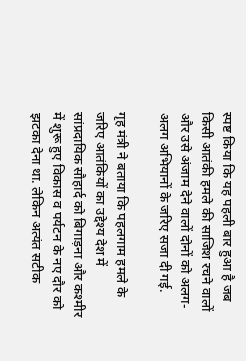स्पष्ट किया कि यह पहली बार हुआ है जब किसी आतंकी हमले की साजिश रचने वालों और उसे अंजाम देने वालों दोनों को अलग-अलग अभियानों के जरिए सजा दी गई.

गृह मंत्री ने बताया कि पहलगाम हमले के जरिए आतंकियों का उद्देश्य देश में सांप्रदायिक सौहार्द को बिगाड़ना और कश्मीर में शुरू हुए विकास व पर्यटन के नए दौर को झटका देना था. लेकिन अत्यंत सटीक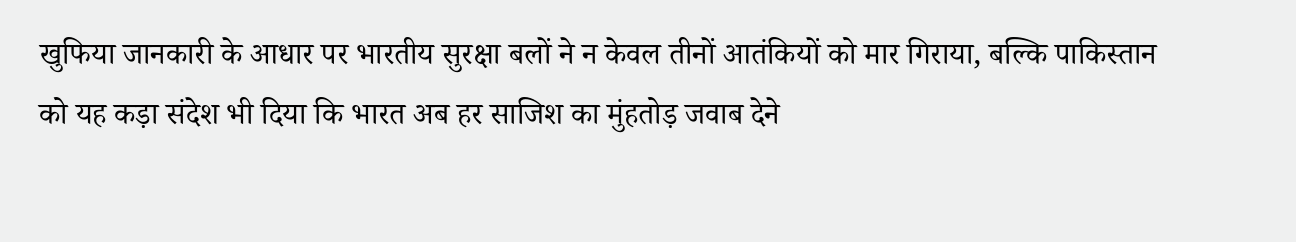खुफिया जानकारी के आधार पर भारतीय सुरक्षा बलों ने न केवल तीनों आतंकियों को मार गिराया, बल्कि पाकिस्तान को यह कड़ा संदेश भी दिया कि भारत अब हर साजिश का मुंहतोड़ जवाब देने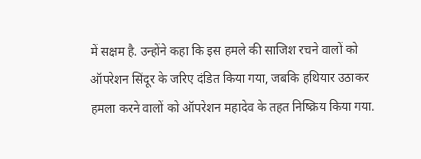में सक्षम है. उन्होंने कहा कि इस हमले की साजिश रचने वालों को ऑपरेशन सिंदूर के जरिए दंडित किया गया, जबकि हथियार उठाकर हमला करने वालों को ऑपरेशन महादेव के तहत निष्क्रिय किया गया.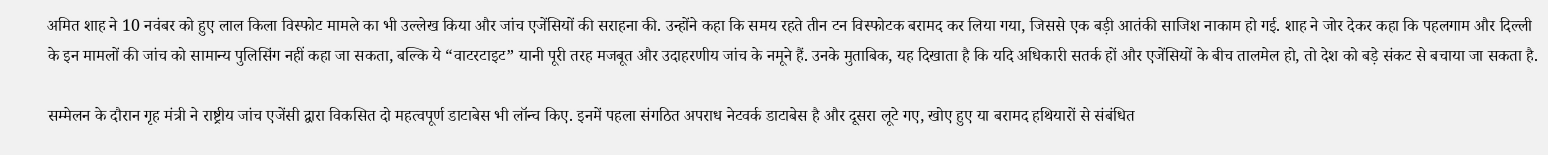अमित शाह ने 10 नवंबर को हुए लाल किला विस्फोट मामले का भी उल्लेख किया और जांच एजेंसियों की सराहना की. उन्होंने कहा कि समय रहते तीन टन विस्फोटक बरामद कर लिया गया, जिससे एक बड़ी आतंकी साजिश नाकाम हो गई. शाह ने जोर देकर कहा कि पहलगाम और दिल्ली के इन मामलों की जांच को सामान्य पुलिसिंग नहीं कहा जा सकता, बल्कि ये “वाटरटाइट” यानी पूरी तरह मजबूत और उदाहरणीय जांच के नमूने हैं. उनके मुताबिक, यह दिखाता है कि यदि अधिकारी सतर्क हों और एजेंसियों के बीच तालमेल हो, तो देश को बड़े संकट से बचाया जा सकता है.

सम्मेलन के दौरान गृह मंत्री ने राष्ट्रीय जांच एजेंसी द्वारा विकसित दो महत्वपूर्ण डाटाबेस भी लॉन्च किए. इनमें पहला संगठित अपराध नेटवर्क डाटाबेस है और दूसरा लूटे गए, खोए हुए या बरामद हथियारों से संबंधित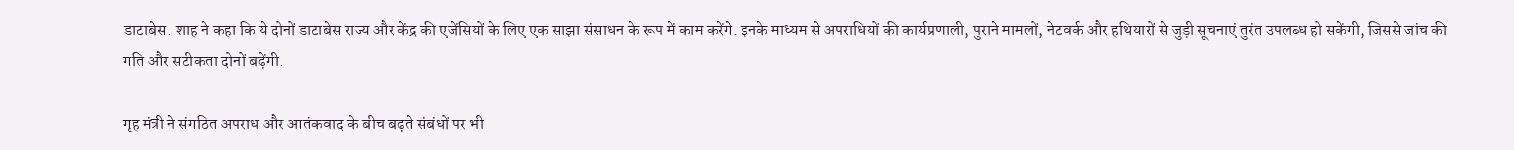डाटाबेस. शाह ने कहा कि ये दोनों डाटाबेस राज्य और केंद्र की एजेंसियों के लिए एक साझा संसाधन के रूप में काम करेंगे. इनके माध्यम से अपराधियों की कार्यप्रणाली, पुराने मामलों, नेटवर्क और हथियारों से जुड़ी सूचनाएं तुरंत उपलब्ध हो सकेंगी, जिससे जांच की गति और सटीकता दोनों बढ़ेंगी.

गृह मंत्री ने संगठित अपराध और आतंकवाद के बीच बढ़ते संबंधों पर भी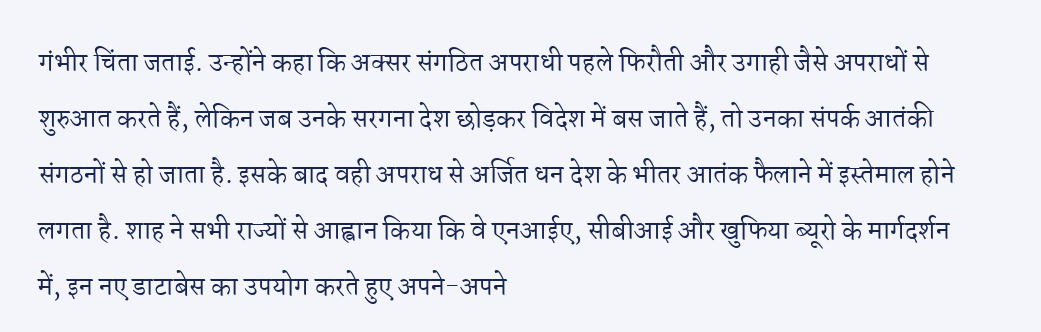गंभीर चिंता जताई. उन्होंने कहा कि अक्सर संगठित अपराधी पहले फिरौती और उगाही जैसे अपराधों से शुरुआत करते हैं, लेकिन जब उनके सरगना देश छोड़कर विदेश में बस जाते हैं, तो उनका संपर्क आतंकी संगठनों से हो जाता है. इसके बाद वही अपराध से अर्जित धन देश के भीतर आतंक फैलाने में इस्तेमाल होने लगता है. शाह ने सभी राज्यों से आह्वान किया कि वे एनआईए, सीबीआई और खुफिया ब्यूरो के मार्गदर्शन में, इन नए डाटाबेस का उपयोग करते हुए अपने-अपने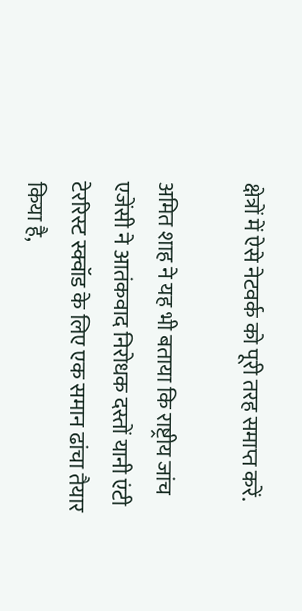क्षेत्रों में ऐसे नेटवर्क को पूरी तरह समाप्त करें.

अमित शाह ने यह भी बताया कि राष्ट्रीय जांच एजेंसी ने आतंकवाद निरोधक दस्तों यानी एंटी टेररिस्ट स्क्वॉड के लिए एक समान ढांचा तैयार किया है,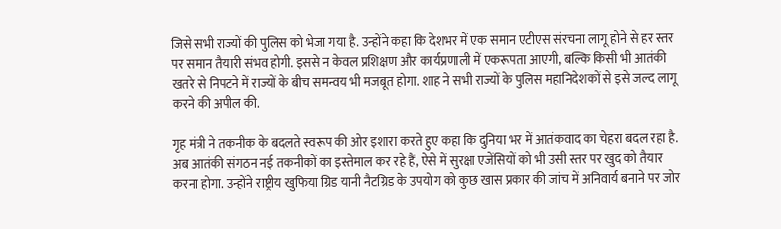जिसे सभी राज्यों की पुलिस को भेजा गया है. उन्होंने कहा कि देशभर में एक समान एटीएस संरचना लागू होने से हर स्तर पर समान तैयारी संभव होगी. इससे न केवल प्रशिक्षण और कार्यप्रणाली में एकरूपता आएगी, बल्कि किसी भी आतंकी खतरे से निपटने में राज्यों के बीच समन्वय भी मजबूत होगा. शाह ने सभी राज्यों के पुलिस महानिदेशकों से इसे जल्द लागू करने की अपील की.

गृह मंत्री ने तकनीक के बदलते स्वरूप की ओर इशारा करते हुए कहा कि दुनिया भर में आतंकवाद का चेहरा बदल रहा है. अब आतंकी संगठन नई तकनीकों का इस्तेमाल कर रहे हैं, ऐसे में सुरक्षा एजेंसियों को भी उसी स्तर पर खुद को तैयार करना होगा. उन्होंने राष्ट्रीय खुफिया ग्रिड यानी नैटग्रिड के उपयोग को कुछ खास प्रकार की जांच में अनिवार्य बनाने पर जोर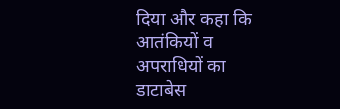दिया और कहा कि आतंकियों व अपराधियों का डाटाबेस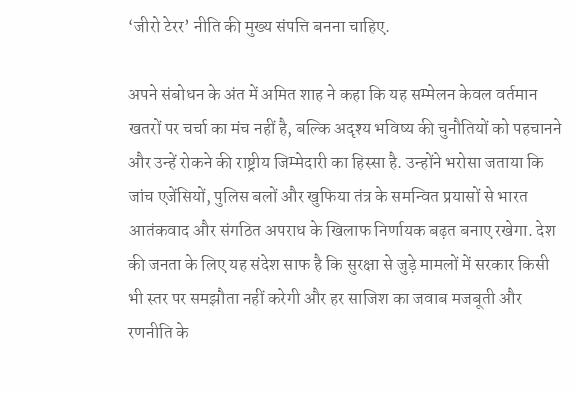‘जीरो टेरर’ नीति की मुख्य संपत्ति बनना चाहिए.

अपने संबोधन के अंत में अमित शाह ने कहा कि यह सम्मेलन केवल वर्तमान खतरों पर चर्चा का मंच नहीं है, बल्कि अदृश्य भविष्य की चुनौतियों को पहचानने और उन्हें रोकने की राष्ट्रीय जिम्मेदारी का हिस्सा है. उन्होंने भरोसा जताया कि जांच एजेंसियों, पुलिस बलों और खुफिया तंत्र के समन्वित प्रयासों से भारत आतंकवाद और संगठित अपराध के खिलाफ निर्णायक बढ़त बनाए रखेगा. देश की जनता के लिए यह संदेश साफ है कि सुरक्षा से जुड़े मामलों में सरकार किसी भी स्तर पर समझौता नहीं करेगी और हर साजिश का जवाब मजबूती और रणनीति के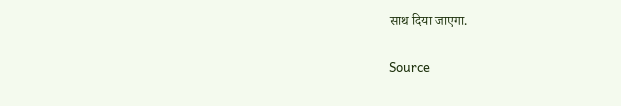साथ दिया जाएगा.

Source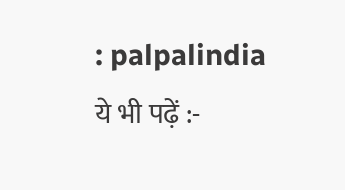: palpalindia ये भी पढ़ें :-